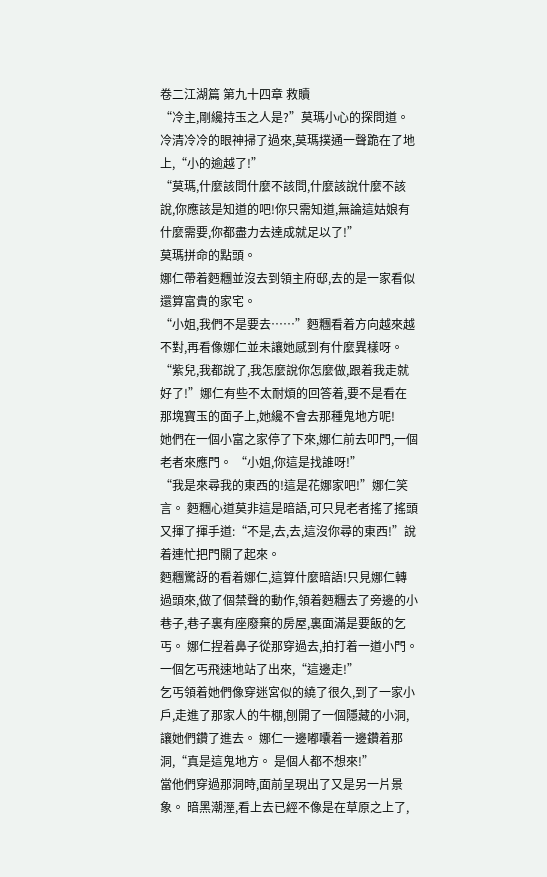卷二江湖篇 第九十四章 救贖
“冷主,剛纔持玉之人是?”莫瑪小心的探問道。
冷清冷冷的眼神掃了過來,莫瑪撲通一聲跪在了地上,“小的逾越了!”
“莫瑪,什麼該問什麼不該問,什麼該說什麼不該說,你應該是知道的吧!你只需知道,無論這姑娘有什麼需要,你都盡力去達成就足以了!”
莫瑪拼命的點頭。
娜仁帶着麪糰並沒去到領主府邸,去的是一家看似還算富貴的家宅。
“小姐,我們不是要去……”麪糰看着方向越來越不對,再看像娜仁並未讓她感到有什麼異樣呀。
“紫兒,我都說了,我怎麼說你怎麼做,跟着我走就好了!”娜仁有些不太耐煩的回答着,要不是看在那塊寶玉的面子上,她纔不會去那種鬼地方呢!
她們在一個小富之家停了下來,娜仁前去叩門,一個老者來應門。 “小姐,你這是找誰呀!”
“我是來尋我的東西的!這是花娜家吧!”娜仁笑言。 麪糰心道莫非這是暗語,可只見老者搖了搖頭又揮了揮手道:“不是,去,去,這沒你尋的東西!”說着連忙把門關了起來。
麪糰驚訝的看着娜仁,這算什麼暗語!只見娜仁轉過頭來,做了個禁聲的動作,領着麪糰去了旁邊的小巷子,巷子裏有座廢棄的房屋,裏面滿是要飯的乞丐。 娜仁捏着鼻子從那穿過去,拍打着一道小門。 一個乞丐飛速地站了出來,“這邊走!”
乞丐領着她們像穿迷宮似的繞了很久,到了一家小戶,走進了那家人的牛棚,刨開了一個隱藏的小洞,讓她們鑽了進去。 娜仁一邊嘟囔着一邊鑽着那洞,“真是這鬼地方。 是個人都不想來!”
當他們穿過那洞時,面前呈現出了又是另一片景象。 暗黑潮溼,看上去已經不像是在草原之上了,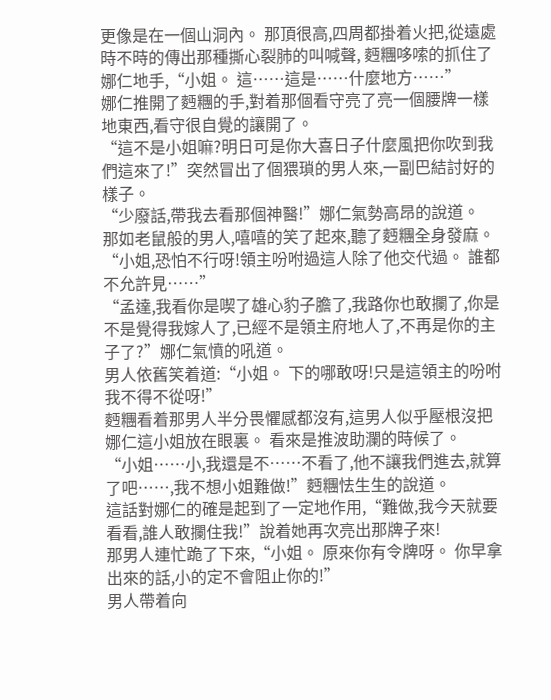更像是在一個山洞內。 那頂很高,四周都掛着火把,從遠處時不時的傳出那種撕心裂肺的叫喊聲, 麪糰哆嗦的抓住了娜仁地手,“小姐。 這……這是……什麼地方……”
娜仁推開了麪糰的手,對着那個看守亮了亮一個腰牌一樣地東西,看守很自覺的讓開了。
“這不是小姐嘛?明日可是你大喜日子什麼風把你吹到我們這來了!”突然冒出了個猥瑣的男人來,一副巴結討好的樣子。
“少廢話,帶我去看那個神醫!”娜仁氣勢高昂的說道。
那如老鼠般的男人,嘻嘻的笑了起來,聽了麪糰全身發麻。 “小姐,恐怕不行呀!領主吩咐過這人除了他交代過。 誰都不允許見……”
“孟達,我看你是喫了雄心豹子膽了,我路你也敢攔了,你是不是覺得我嫁人了,已經不是領主府地人了,不再是你的主子了?”娜仁氣憤的吼道。
男人依舊笑着道:“小姐。 下的哪敢呀!只是這領主的吩咐我不得不從呀!”
麪糰看着那男人半分畏懼感都沒有,這男人似乎壓根沒把娜仁這小姐放在眼裏。 看來是推波助瀾的時候了。
“小姐……小,我還是不……不看了,他不讓我們進去,就算了吧……,我不想小姐難做!”麪糰怯生生的說道。
這話對娜仁的確是起到了一定地作用,“難做,我今天就要看看,誰人敢攔住我!”說着她再次亮出那牌子來!
那男人連忙跪了下來,“小姐。 原來你有令牌呀。 你早拿出來的話,小的定不會阻止你的!”
男人帶着向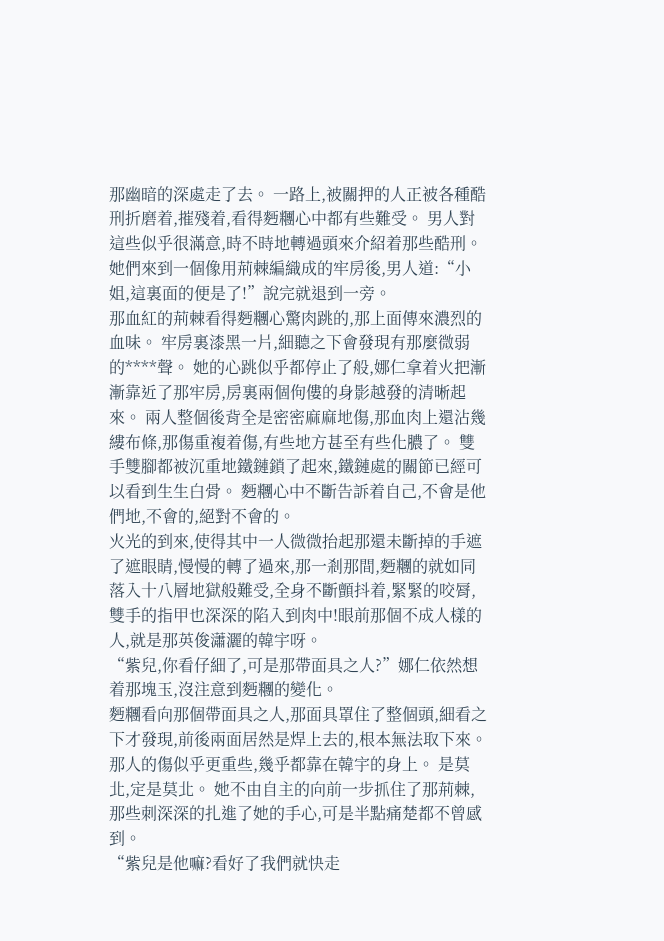那幽暗的深處走了去。 一路上,被關押的人正被各種酷刑折磨着,摧殘着,看得麪糰心中都有些難受。 男人對這些似乎很滿意,時不時地轉過頭來介紹着那些酷刑。
她們來到一個像用荊棘編織成的牢房後,男人道:“小姐,這裏面的便是了!”說完就退到一旁。
那血紅的荊棘看得麪糰心驚肉跳的,那上面傳來濃烈的血味。 牢房裏漆黑一片,細聽之下會發現有那麼微弱的****聲。 她的心跳似乎都停止了般,娜仁拿着火把漸漸靠近了那牢房,房裏兩個佝僂的身影越發的清晰起來。 兩人整個後背全是密密麻麻地傷,那血肉上還沾幾縷布條,那傷重複着傷,有些地方甚至有些化膿了。 雙手雙腳都被沉重地鐵鏈鎖了起來,鐵鏈處的關節已經可以看到生生白骨。 麪糰心中不斷告訴着自己,不會是他們地,不會的,絕對不會的。
火光的到來,使得其中一人微微抬起那還未斷掉的手遮了遮眼睛,慢慢的轉了過來,那一剎那間,麪糰的就如同落入十八層地獄般難受,全身不斷顫抖着,緊緊的咬脣,雙手的指甲也深深的陷入到肉中!眼前那個不成人樣的人,就是那英俊瀟灑的韓宇呀。
“紫兒,你看仔細了,可是那帶面具之人?”娜仁依然想着那塊玉,沒注意到麪糰的變化。
麪糰看向那個帶面具之人,那面具罩住了整個頭,細看之下才發現,前後兩面居然是焊上去的,根本無法取下來。 那人的傷似乎更重些,幾乎都靠在韓宇的身上。 是莫北,定是莫北。 她不由自主的向前一步抓住了那荊棘,那些刺深深的扎進了她的手心,可是半點痛楚都不曾感到。
“紫兒是他嘛?看好了我們就快走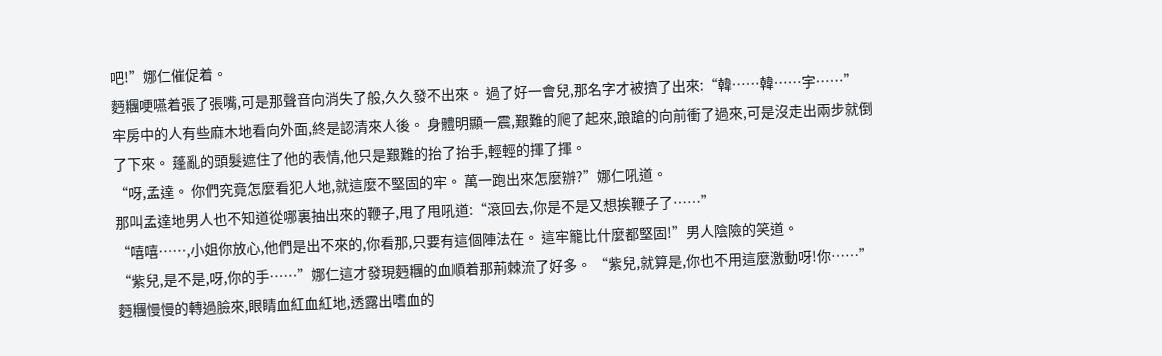吧!”娜仁催促着。
麪糰哽嚥着張了張嘴,可是那聲音向消失了般,久久發不出來。 過了好一會兒,那名字才被擠了出來:“韓……韓……宇……”
牢房中的人有些麻木地看向外面,終是認清來人後。 身體明顯一震,艱難的爬了起來,踉蹌的向前衝了過來,可是沒走出兩步就倒了下來。 蓬亂的頭髮遮住了他的表情,他只是艱難的抬了抬手,輕輕的揮了揮。
“呀,孟達。 你們究竟怎麼看犯人地,就這麼不堅固的牢。 萬一跑出來怎麼辦?”娜仁吼道。
那叫孟達地男人也不知道從哪裏抽出來的鞭子,甩了甩吼道:“滾回去,你是不是又想挨鞭子了……”
“嘻嘻……,小姐你放心,他們是出不來的,你看那,只要有這個陣法在。 這牢籠比什麼都堅固!”男人陰險的笑道。
“紫兒,是不是,呀,你的手……”娜仁這才發現麪糰的血順着那荊棘流了好多。 “紫兒,就算是,你也不用這麼激動呀!你……”
麪糰慢慢的轉過臉來,眼睛血紅血紅地,透露出嗜血的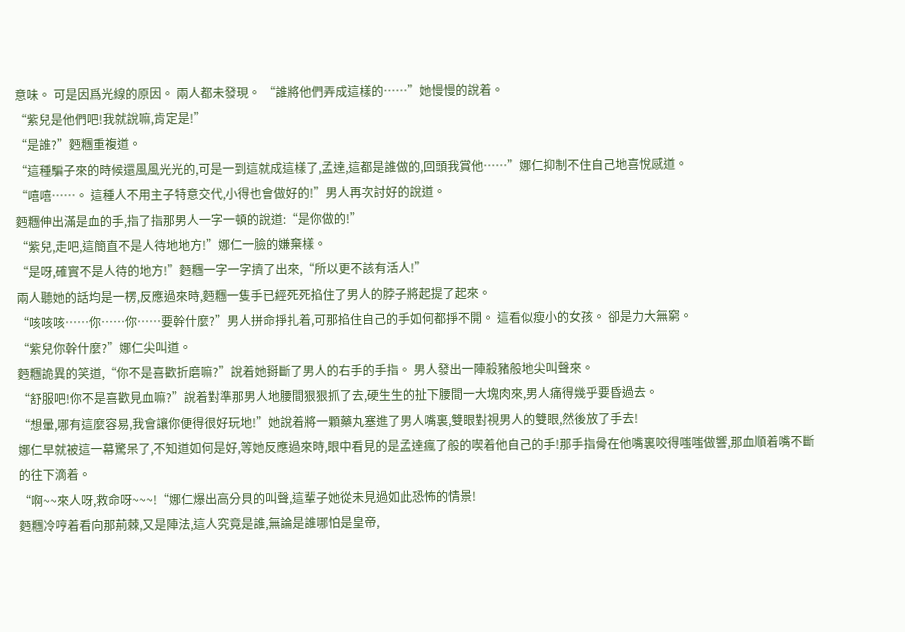意味。 可是因爲光線的原因。 兩人都未發現。 “誰將他們弄成這樣的……”她慢慢的說着。
“紫兒是他們吧!我就說嘛,肯定是!”
“是誰?”麪糰重複道。
“這種騙子來的時候還風風光光的,可是一到這就成這樣了,孟達,這都是誰做的,回頭我賞他……”娜仁抑制不住自己地喜悅感道。
“嘻嘻……。 這種人不用主子特意交代,小得也會做好的!”男人再次討好的說道。
麪糰伸出滿是血的手,指了指那男人一字一頓的說道:“是你做的!”
“紫兒,走吧,這簡直不是人待地地方!”娜仁一臉的嫌棄樣。
“是呀,確實不是人待的地方!”麪糰一字一字擠了出來,“所以更不該有活人!”
兩人聽她的話均是一楞,反應過來時,麪糰一隻手已經死死掐住了男人的脖子將起提了起來。
“咳咳咳……你……你……要幹什麼?”男人拼命掙扎着,可那掐住自己的手如何都掙不開。 這看似瘦小的女孩。 卻是力大無窮。
“紫兒你幹什麼?”娜仁尖叫道。
麪糰詭異的笑道,“你不是喜歡折磨嘛?”說着她掰斷了男人的右手的手指。 男人發出一陣殺豬般地尖叫聲來。
“舒服吧!你不是喜歡見血嘛?”說着對準那男人地腰間狠狠抓了去,硬生生的扯下腰間一大塊肉來,男人痛得幾乎要昏過去。
“想暈,哪有這麼容易,我會讓你便得很好玩地!”她說着將一顆藥丸塞進了男人嘴裏,雙眼對視男人的雙眼,然後放了手去!
娜仁早就被這一幕驚呆了,不知道如何是好,等她反應過來時,眼中看見的是孟達瘋了般的喫着他自己的手!那手指骨在他嘴裏咬得嗤嗤做響,那血順着嘴不斷的往下滴着。
“啊~~來人呀,救命呀~~~!“娜仁爆出高分貝的叫聲,這輩子她從未見過如此恐怖的情景!
麪糰冷哼着看向那荊棘,又是陣法,這人究竟是誰,無論是誰哪怕是皇帝,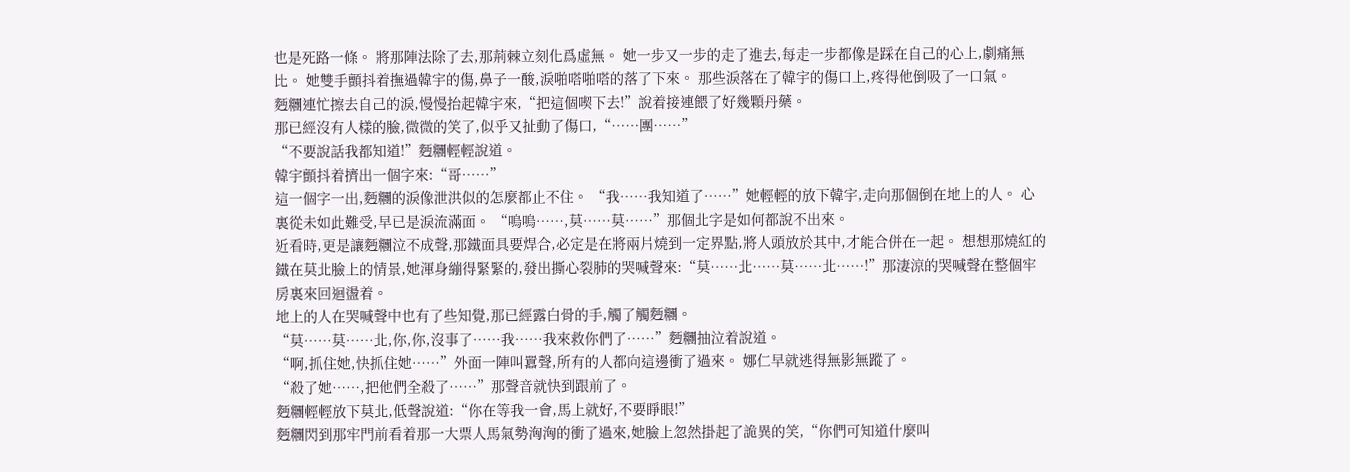也是死路一條。 將那陣法除了去,那荊棘立刻化爲虛無。 她一步又一步的走了進去,每走一步都像是踩在自己的心上,劇痛無比。 她雙手顫抖着撫過韓宇的傷,鼻子一酸,淚啪嗒啪嗒的落了下來。 那些淚落在了韓宇的傷口上,疼得他倒吸了一口氣。
麪糰連忙擦去自己的淚,慢慢抬起韓宇來,“把這個喫下去!”說着接連餵了好幾顆丹藥。
那已經沒有人樣的臉,微微的笑了,似乎又扯動了傷口,“……團……”
“不要說話我都知道!”麪糰輕輕說道。
韓宇顫抖着擠出一個字來:“哥……”
這一個字一出,麪糰的淚像泄洪似的怎麼都止不住。 “我……我知道了……”她輕輕的放下韓宇,走向那個倒在地上的人。 心裏從未如此難受,早已是淚流滿面。 “嗚嗚……,莫……莫……”那個北字是如何都說不出來。
近看時,更是讓麪糰泣不成聲,那鐵面具要焊合,必定是在將兩片燒到一定界點,將人頭放於其中,才能合併在一起。 想想那燒紅的鐵在莫北臉上的情景,她渾身繃得緊緊的,發出撕心裂肺的哭喊聲來:“莫……北……莫……北……!”那淒涼的哭喊聲在整個牢房裏來回迴盪着。
地上的人在哭喊聲中也有了些知覺,那已經露白骨的手,觸了觸麪糰。
“莫……莫……北,你,你,沒事了……我……我來救你們了……”麪糰抽泣着說道。
“啊,抓住她,快抓住她……”外面一陣叫囂聲,所有的人都向這邊衝了過來。 娜仁早就逃得無影無蹤了。
“殺了她……,把他們全殺了……”那聲音就快到跟前了。
麪糰輕輕放下莫北,低聲說道:“你在等我一會,馬上就好,不要睜眼!”
麪糰閃到那牢門前看着那一大票人馬氣勢洶洶的衝了過來,她臉上忽然掛起了詭異的笑,“你們可知道什麼叫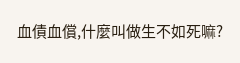血債血償,什麼叫做生不如死嘛?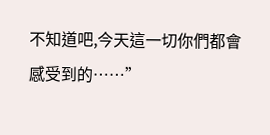不知道吧,今天這一切你們都會感受到的……”